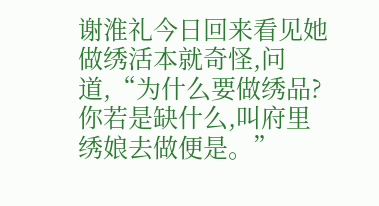谢淮礼今日回来看见她做绣活本就奇怪,问道,“为什么要做绣品?你若是缺什么,叫府里绣娘去做便是。”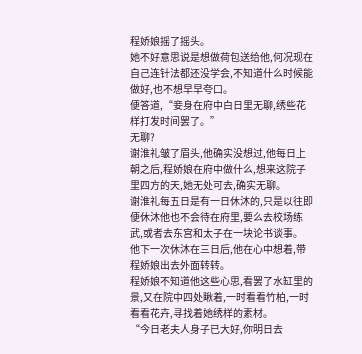程娇娘摇了摇头。
她不好意思说是想做荷包送给他,何况现在自己连针法都还没学会,不知道什么时候能做好,也不想早早夸口。
便答道,“妾身在府中白日里无聊,绣些花样打发时间罢了。”
无聊?
谢淮礼皱了眉头,他确实没想过,他每日上朝之后,程娇娘在府中做什么,想来这院子里四方的天,她无处可去,确实无聊。
谢淮礼每五日是有一日休沐的,只是以往即便休沐他也不会待在府里,要么去校场练武,或者去东宫和太子在一块论书谈事。
他下一次休沐在三日后,他在心中想着,带程娇娘出去外面转转。
程娇娘不知道他这些心思,看罢了水缸里的景,又在院中四处瞅着,一时看看竹柏,一时看看花卉,寻找着她绣样的素材。
“今日老夫人身子已大好,你明日去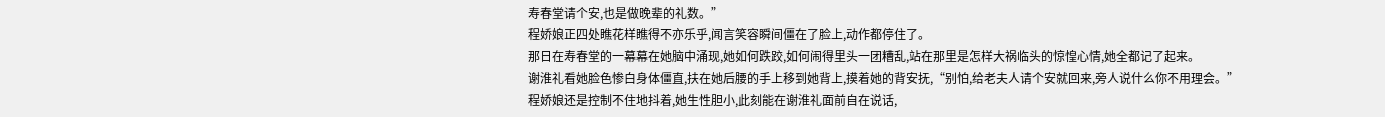寿春堂请个安,也是做晚辈的礼数。”
程娇娘正四处瞧花样瞧得不亦乐乎,闻言笑容瞬间僵在了脸上,动作都停住了。
那日在寿春堂的一幕幕在她脑中涌现,她如何跌跤,如何闹得里头一团糟乱,站在那里是怎样大祸临头的惊惶心情,她全都记了起来。
谢淮礼看她脸色惨白身体僵直,扶在她后腰的手上移到她背上,摸着她的背安抚,“别怕,给老夫人请个安就回来,旁人说什么你不用理会。”
程娇娘还是控制不住地抖着,她生性胆小,此刻能在谢淮礼面前自在说话,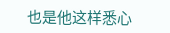也是他这样悉心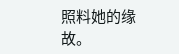照料她的缘故。